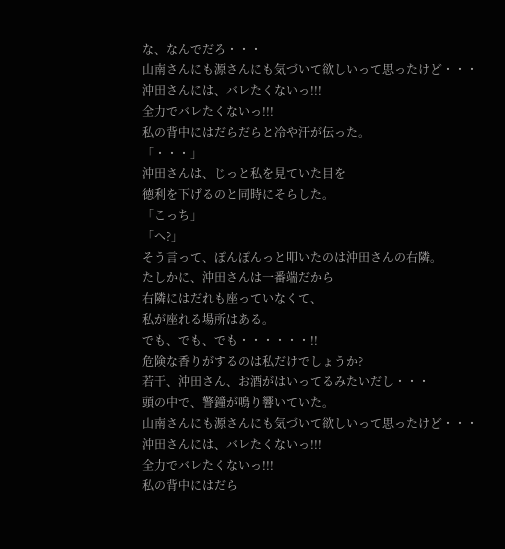な、なんでだろ・・・
山南さんにも源さんにも気づいて欲しいって思ったけど・・・
沖田さんには、バレたくないっ!!!
全力でバレたくないっ!!!
私の背中にはだらだらと冷や汗が伝った。
「・・・」
沖田さんは、じっと私を見ていた目を
徳利を下げるのと同時にそらした。
「こっち」
「へ?」
そう言って、ぽんぽんっと叩いたのは沖田さんの右隣。
たしかに、沖田さんは一番端だから
右隣にはだれも座っていなくて、
私が座れる場所はある。
でも、でも、でも・・・・・・!!
危険な香りがするのは私だけでしょうか?
若干、沖田さん、お酒がはいってるみたいだし・・・
頭の中で、警鐘が鳴り響いていた。
山南さんにも源さんにも気づいて欲しいって思ったけど・・・
沖田さんには、バレたくないっ!!!
全力でバレたくないっ!!!
私の背中にはだら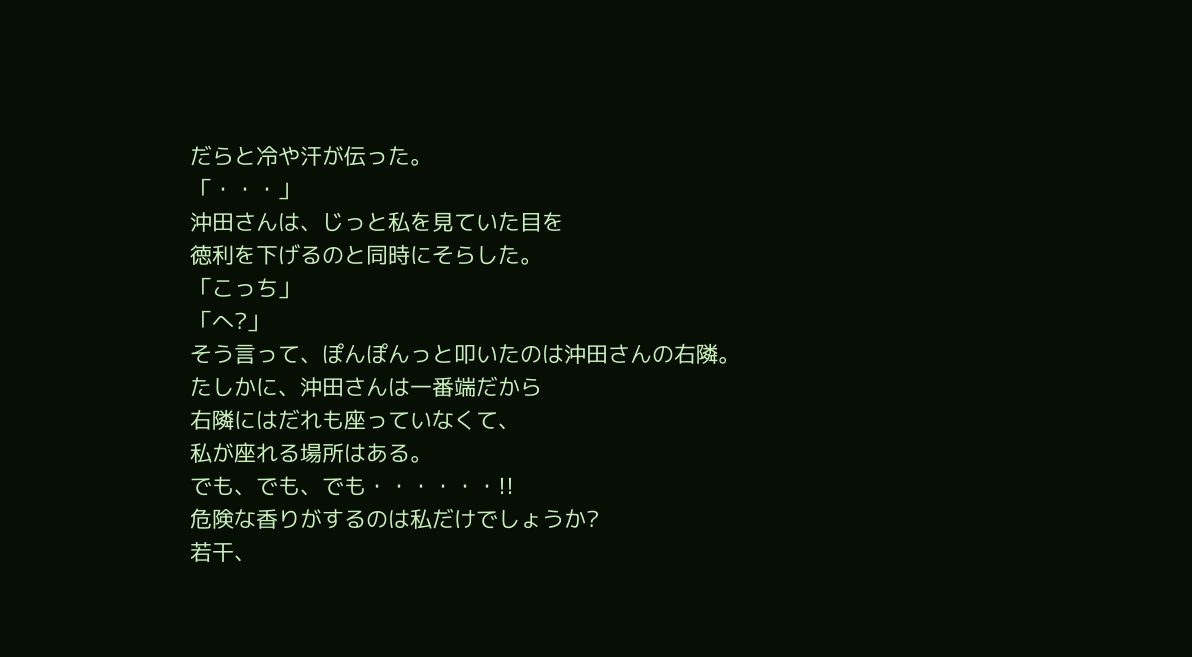だらと冷や汗が伝った。
「・・・」
沖田さんは、じっと私を見ていた目を
徳利を下げるのと同時にそらした。
「こっち」
「へ?」
そう言って、ぽんぽんっと叩いたのは沖田さんの右隣。
たしかに、沖田さんは一番端だから
右隣にはだれも座っていなくて、
私が座れる場所はある。
でも、でも、でも・・・・・・!!
危険な香りがするのは私だけでしょうか?
若干、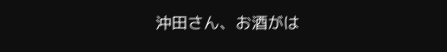沖田さん、お酒がは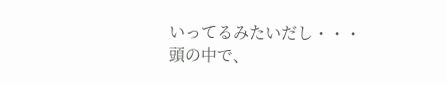いってるみたいだし・・・
頭の中で、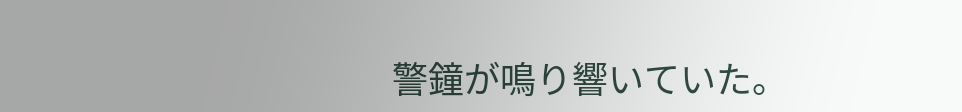警鐘が鳴り響いていた。